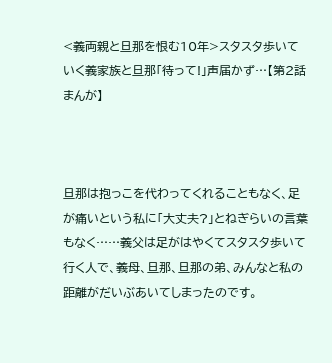<義両親と旦那を恨む10年>スタスタ歩いていく義家族と旦那「待って!」声届かず…【第2話まんが】



旦那は抱っこを代わってくれることもなく、足が痛いという私に「大丈夫?」とねぎらいの言葉もなく……義父は足がはやくてスタスタ歩いて行く人で、義母、旦那、旦那の弟、みんなと私の距離がだいぶあいてしまったのです。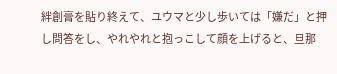絆創膏を貼り終えて、ユウマと少し歩いては「嫌だ」と押し問答をし、やれやれと抱っこして顔を上げると、旦那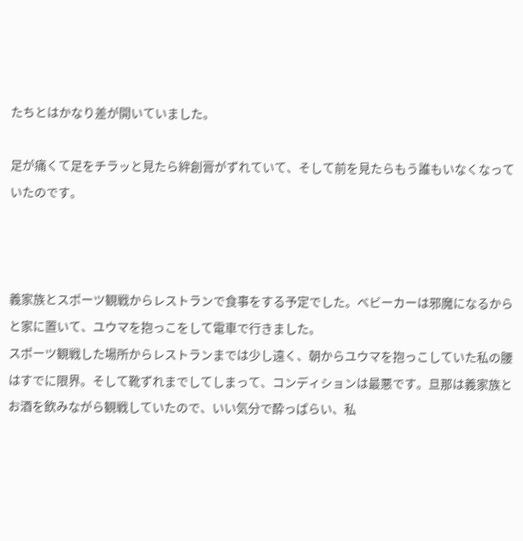たちとはかなり差が開いていました。

足が痛くて足をチラッと見たら絆創膏がずれていて、そして前を見たらもう誰もいなくなっていたのです。



義家族とスポーツ観戦からレストランで食事をする予定でした。ベビーカーは邪魔になるからと家に置いて、ユウマを抱っこをして電車で行きました。
スポーツ観戦した場所からレストランまでは少し遠く、朝からユウマを抱っこしていた私の腰はすでに限界。そして靴ずれまでしてしまって、コンディションは最悪です。旦那は義家族とお酒を飲みながら観戦していたので、いい気分で酔っぱらい、私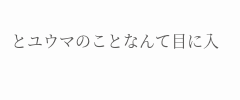とユウマのことなんて目に入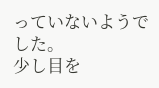っていないようでした。
少し目を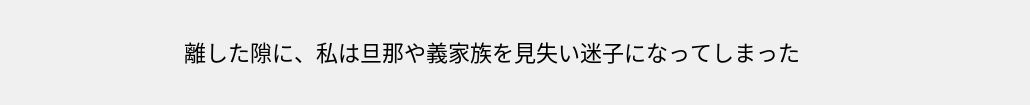離した隙に、私は旦那や義家族を見失い迷子になってしまった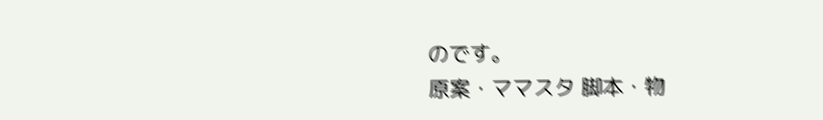のです。
原案・ママスタ 脚本・物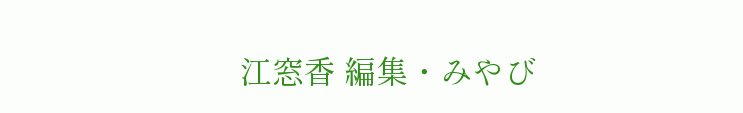江窓香 編集・みやび